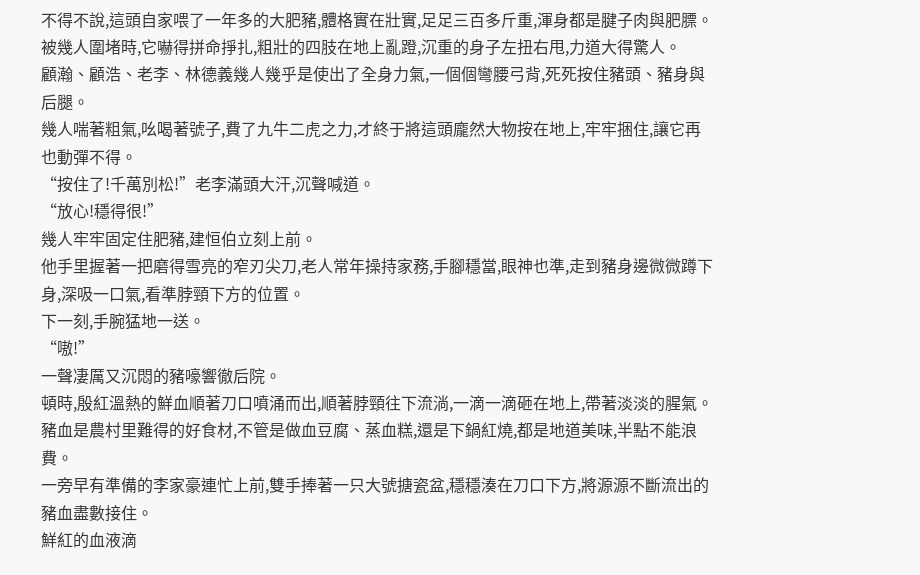不得不說,這頭自家喂了一年多的大肥豬,體格實在壯實,足足三百多斤重,渾身都是腱子肉與肥膘。
被幾人圍堵時,它嚇得拼命掙扎,粗壯的四肢在地上亂蹬,沉重的身子左扭右甩,力道大得驚人。
顧瀚、顧浩、老李、林德義幾人幾乎是使出了全身力氣,一個個彎腰弓背,死死按住豬頭、豬身與后腿。
幾人喘著粗氣,吆喝著號子,費了九牛二虎之力,才終于將這頭龐然大物按在地上,牢牢捆住,讓它再也動彈不得。
“按住了!千萬別松!”老李滿頭大汗,沉聲喊道。
“放心!穩得很!”
幾人牢牢固定住肥豬,建恒伯立刻上前。
他手里握著一把磨得雪亮的窄刃尖刀,老人常年操持家務,手腳穩當,眼神也準,走到豬身邊微微蹲下身,深吸一口氣,看準脖頸下方的位置。
下一刻,手腕猛地一送。
“嗷!”
一聲凄厲又沉悶的豬嚎響徹后院。
頓時,殷紅溫熱的鮮血順著刀口噴涌而出,順著脖頸往下流淌,一滴一滴砸在地上,帶著淡淡的腥氣。
豬血是農村里難得的好食材,不管是做血豆腐、蒸血糕,還是下鍋紅燒,都是地道美味,半點不能浪費。
一旁早有準備的李家豪連忙上前,雙手捧著一只大號搪瓷盆,穩穩湊在刀口下方,將源源不斷流出的豬血盡數接住。
鮮紅的血液滴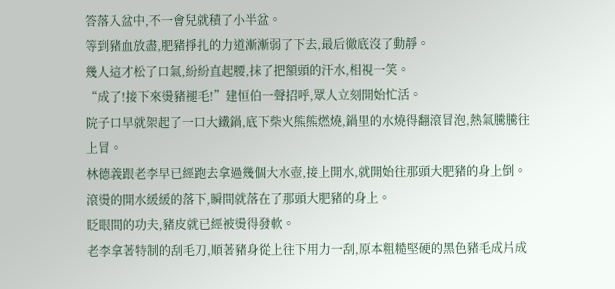答落入盆中,不一會兒就積了小半盆。
等到豬血放盡,肥豬掙扎的力道漸漸弱了下去,最后徹底沒了動靜。
幾人這才松了口氣,紛紛直起腰,抹了把額頭的汗水,相視一笑。
“成了!接下來燙豬褪毛!”建恒伯一聲招呼,眾人立刻開始忙活。
院子口早就架起了一口大鐵鍋,底下柴火熊熊燃燒,鍋里的水燒得翻滾冒泡,熱氣騰騰往上冒。
林德義跟老李早已經跑去拿過幾個大水壺,接上開水,就開始往那頭大肥豬的身上倒。
滾燙的開水緩緩的落下,瞬間就落在了那頭大肥豬的身上。
眨眼間的功夫,豬皮就已經被燙得發軟。
老李拿著特制的刮毛刀,順著豬身從上往下用力一刮,原本粗糙堅硬的黑色豬毛成片成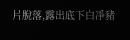片脫落,露出底下白凈豬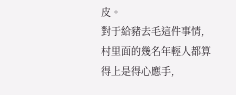皮。
對于給豬去毛這件事情,村里面的幾名年輕人都算得上是得心應手,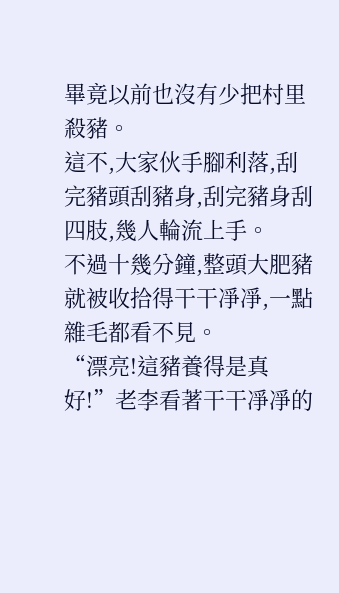畢竟以前也沒有少把村里殺豬。
這不,大家伙手腳利落,刮完豬頭刮豬身,刮完豬身刮四肢,幾人輪流上手。
不過十幾分鐘,整頭大肥豬就被收拾得干干凈凈,一點雜毛都看不見。
“漂亮!這豬養得是真好!”老李看著干干凈凈的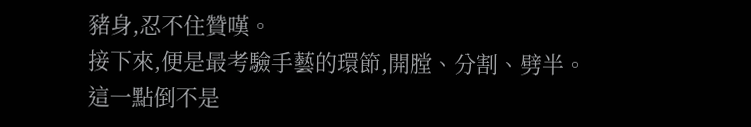豬身,忍不住贊嘆。
接下來,便是最考驗手藝的環節,開膛、分割、劈半。
這一點倒不是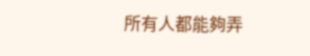所有人都能夠弄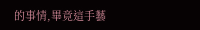的事情,畢竟這手藝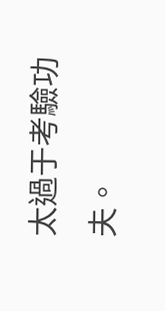太過于考驗功夫。